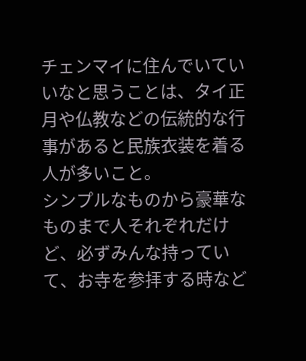チェンマイに住んでいていいなと思うことは、タイ正月や仏教などの伝統的な行事があると民族衣装を着る人が多いこと。
シンプルなものから豪華なものまで人それぞれだけど、必ずみんな持っていて、お寺を参拝する時など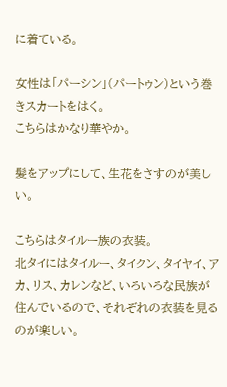に着ている。

女性は「パーシン」(パートゥン)という巻きスカートをはく。
こちらはかなり華やか。

髪をアップにして、生花をさすのが美しい。

こちらはタイルー族の衣装。
北タイにはタイルー、タイクン、タイヤイ、アカ、リス、カレンなど、いろいろな民族が住んでいるので、それぞれの衣装を見るのが楽しい。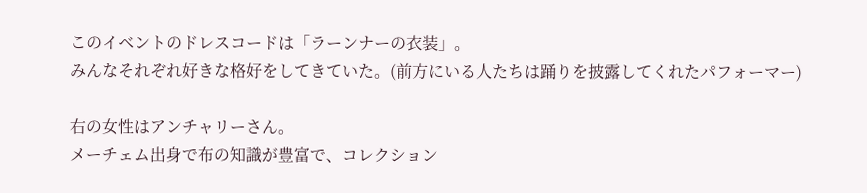このイベントのドレスコードは「ラーンナーの衣装」。
みんなそれぞれ好きな格好をしてきていた。(前方にいる人たちは踊りを披露してくれたパフォーマー)

右の女性はアンチャリーさん。
メーチェム出身で布の知識が豊富で、コレクション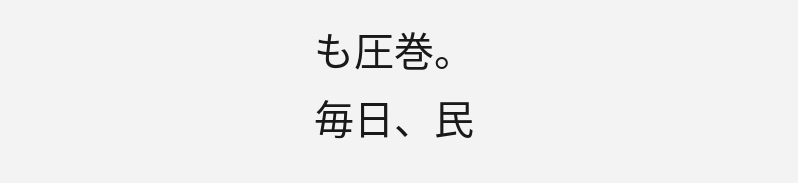も圧巻。
毎日、民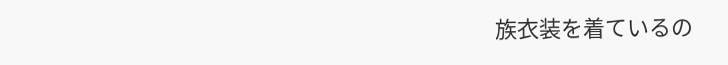族衣装を着ているの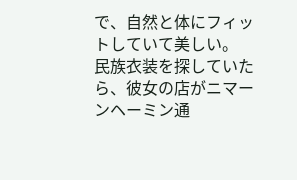で、自然と体にフィットしていて美しい。
民族衣装を探していたら、彼女の店がニマーンヘーミン通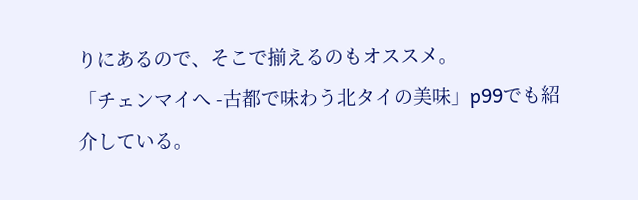りにあるので、そこで揃えるのもオススメ。
「チェンマイへ -古都で味わう北タイの美味」p99でも紹介している。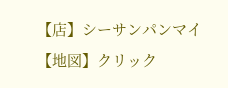【店】シーサンパンマイ
【地図】クリック